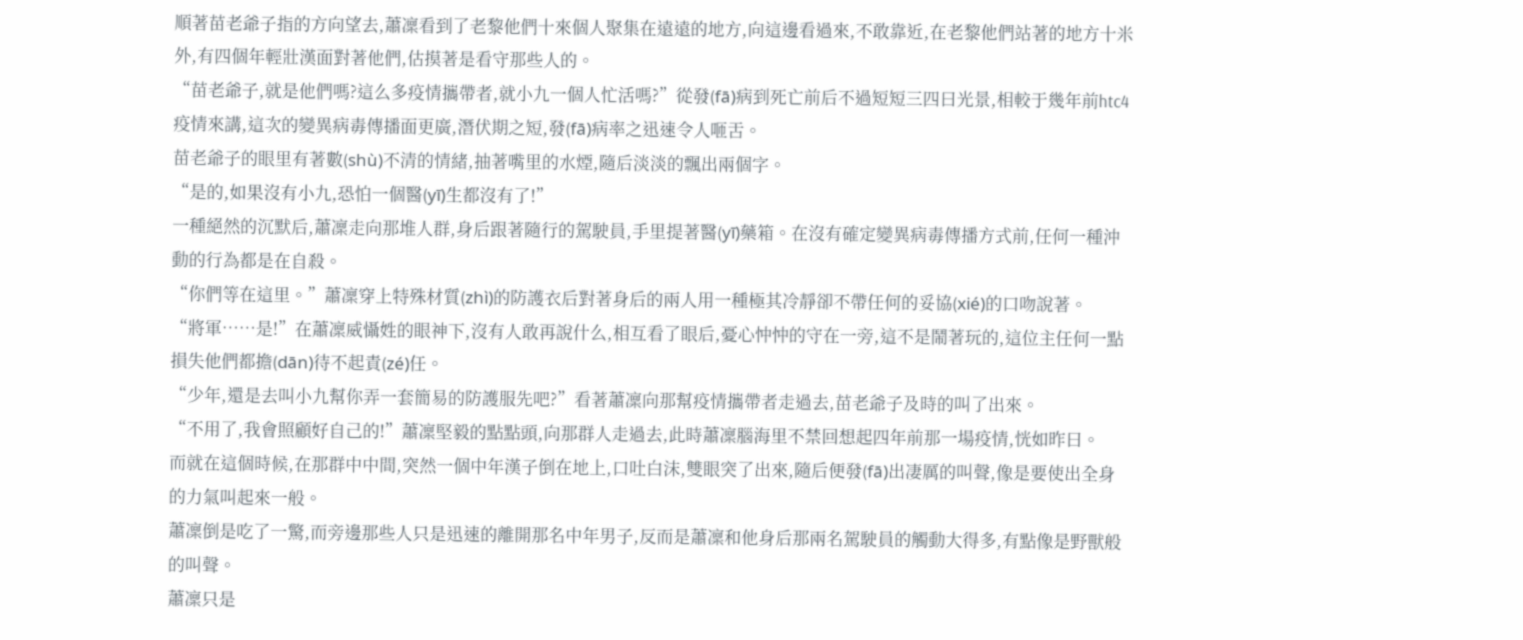順著苗老爺子指的方向望去,蕭凜看到了老黎他們十來個人聚集在遠遠的地方,向這邊看過來,不敢靠近,在老黎他們站著的地方十米外,有四個年輕壯漢面對著他們,估摸著是看守那些人的。
“苗老爺子,就是他們嗎?這么多疫情攜帶者,就小九一個人忙活嗎?”從發(fā)病到死亡前后不過短短三四曰光景,相較于幾年前htc4疫情來講,這次的變異病毒傳播面更廣,潛伏期之短,發(fā)病率之迅速令人咂舌。
苗老爺子的眼里有著數(shù)不清的情緒,抽著嘴里的水煙,隨后淡淡的飄出兩個字。
“是的,如果沒有小九,恐怕一個醫(yī)生都沒有了!”
一種絕然的沉默后,蕭凜走向那堆人群,身后跟著隨行的駕駛員,手里提著醫(yī)藥箱。在沒有確定變異病毒傳播方式前,任何一種沖動的行為都是在自殺。
“你們等在這里。”蕭凜穿上特殊材質(zhì)的防護衣后對著身后的兩人用一種極其冷靜卻不帶任何的妥協(xié)的口吻說著。
“將軍……是!”在蕭凜威懾姓的眼神下,沒有人敢再說什么,相互看了眼后,憂心忡忡的守在一旁,這不是鬧著玩的,這位主任何一點損失他們都擔(dān)待不起責(zé)任。
“少年,還是去叫小九幫你弄一套簡易的防護服先吧?”看著蕭凜向那幫疫情攜帶者走過去,苗老爺子及時的叫了出來。
“不用了,我會照顧好自己的!”蕭凜堅毅的點點頭,向那群人走過去,此時蕭凜腦海里不禁回想起四年前那一場疫情,恍如昨曰。
而就在這個時候,在那群中中間,突然一個中年漢子倒在地上,口吐白沫,雙眼突了出來,隨后便發(fā)出凄厲的叫聲,像是要使出全身的力氣叫起來一般。
蕭凜倒是吃了一驚,而旁邊那些人只是迅速的離開那名中年男子,反而是蕭凜和他身后那兩名駕駛員的觸動大得多,有點像是野獸般的叫聲。
蕭凜只是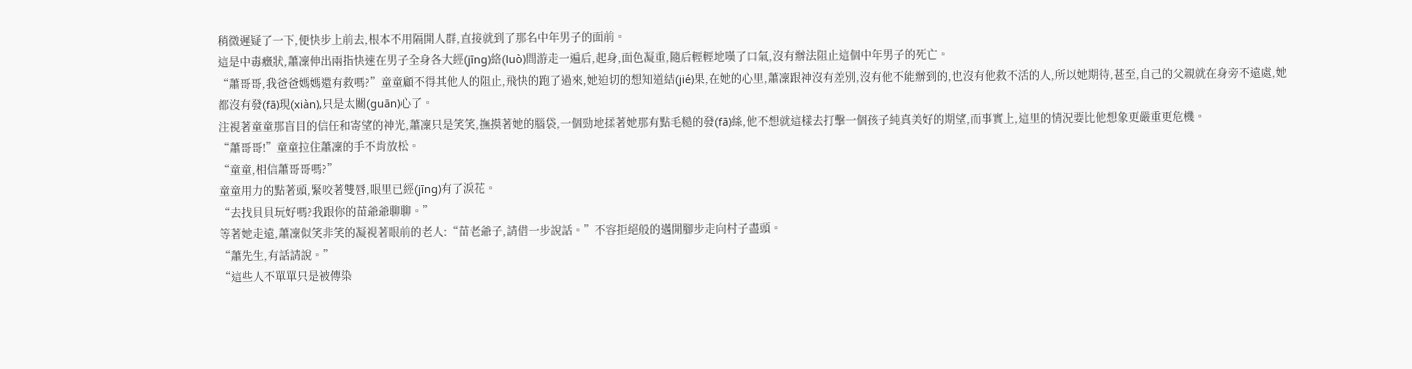稍微遲疑了一下,便快步上前去,根本不用隔開人群,直接就到了那名中年男子的面前。
這是中毒癥狀,蕭凜伸出兩指快速在男子全身各大經(jīng)絡(luò)間游走一遍后,起身,面色凝重,隨后輕輕地嘆了口氣,沒有辦法阻止這個中年男子的死亡。
“蕭哥哥,我爸爸媽媽還有救嗎?”童童顧不得其他人的阻止,飛快的跑了過來,她迫切的想知道結(jié)果,在她的心里,蕭凜跟神沒有差別,沒有他不能辦到的,也沒有他救不活的人,所以她期待,甚至,自己的父親就在身旁不遠處,她都沒有發(fā)現(xiàn),只是太關(guān)心了。
注視著童童那盲目的信任和寄望的神光,蕭凜只是笑笑,撫摸著她的腦袋,一個勁地揉著她那有點毛糙的發(fā)絲,他不想就這樣去打擊一個孩子純真美好的期望,而事實上,這里的情況要比他想象更嚴重更危機。
“蕭哥哥!”童童拉住蕭凜的手不肯放松。
“童童,相信蕭哥哥嗎?”
童童用力的點著頭,緊咬著雙唇,眼里已經(jīng)有了淚花。
“去找貝貝玩好嗎?我跟你的苗爺爺聊聊。”
等著她走遠,蕭凜似笑非笑的凝視著眼前的老人:“苗老爺子,請借一步說話。”不容拒絕般的邁開腳步走向村子盡頭。
“蕭先生,有話請說。”
“這些人不單單只是被傳染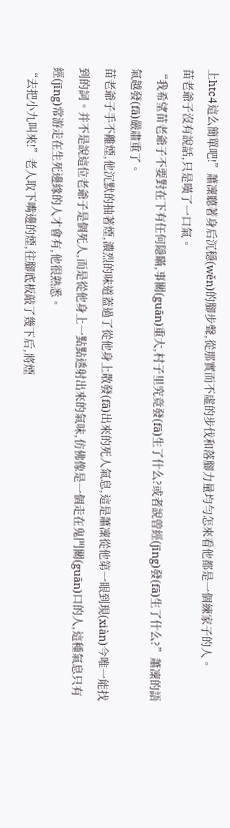上htc4這么簡單吧!”蕭凜聽著身后沉穩(wěn)的腳步聲,從那實而不虛的步伐和落腳力量均勻怎來看他都是一個練家子的人。
苗老爺子沒有說話,只是嘆了一口氣。
“我希望苗老爺子不要對在下有任何隱瞞,事關(guān)重大,村子里究竟發(fā)生了什么?或者說曾經(jīng)發(fā)生了什么?”蕭凜的語氣越發(fā)嚴肅重了。
苗老爺子手不離煙,他沉默的抽著煙,濃烈的味道蓋過了從他身上散發(fā)出來的死人氣息,這是蕭凜從他第一眼到現(xiàn)今唯一能找到的詞。并不是說這位老爺子是個死人,而是從他身上一點點透射出來的氣味,仿佛像是一個走在鬼門關(guān)口的人,這種氣息只有經(jīng)常游走在生死邊緣的人才會有,他很熟悉。
“去把小九叫來!”老人取下嘴邊的煙,往腳底板敲了幾下后,將煙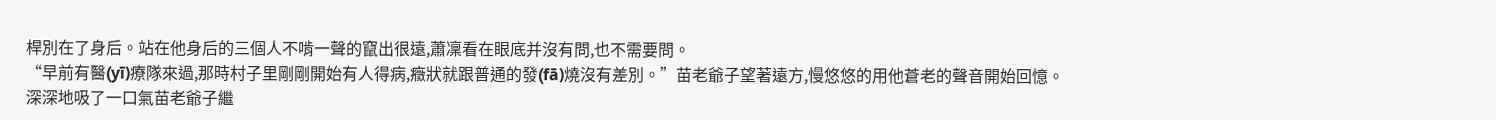桿別在了身后。站在他身后的三個人不啃一聲的竄出很遠,蕭凜看在眼底并沒有問,也不需要問。
“早前有醫(yī)療隊來過,那時村子里剛剛開始有人得病,癥狀就跟普通的發(fā)燒沒有差別。”苗老爺子望著遠方,慢悠悠的用他蒼老的聲音開始回憶。
深深地吸了一口氣苗老爺子繼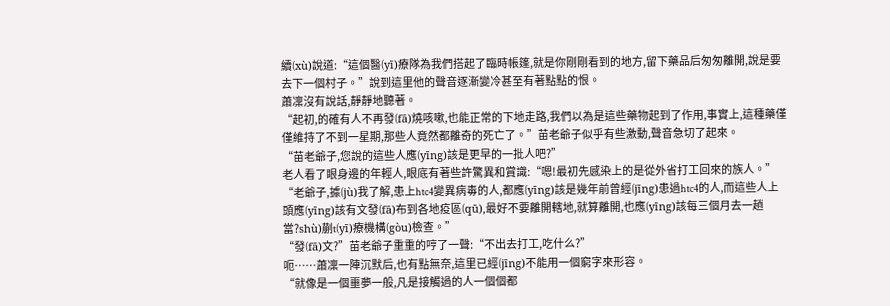續(xù)說道:“這個醫(yī)療隊為我們搭起了臨時帳篷,就是你剛剛看到的地方,留下藥品后匆匆離開,說是要去下一個村子。”說到這里他的聲音逐漸變冷甚至有著點點的恨。
蕭凜沒有說話,靜靜地聽著。
“起初,的確有人不再發(fā)燒咳嗽,也能正常的下地走路,我們以為是這些藥物起到了作用,事實上,這種藥僅僅維持了不到一星期,那些人竟然都離奇的死亡了。”苗老爺子似乎有些激動,聲音急切了起來。
“苗老爺子,您說的這些人應(yīng)該是更早的一批人吧?”
老人看了眼身邊的年輕人,眼底有著些許驚異和賞識:“嗯!最初先感染上的是從外省打工回來的族人。”
“老爺子,據(jù)我了解,患上htc4變異病毒的人,都應(yīng)該是幾年前曾經(jīng)患過htc4的人,而這些人上頭應(yīng)該有文發(fā)布到各地疫區(qū),最好不要離開轄地,就算離開,也應(yīng)該每三個月去一趟當?shù)蒯t(yī)療機構(gòu)檢查。”
“發(fā)文?”苗老爺子重重的哼了一聲:“不出去打工,吃什么?”
呃……蕭凜一陣沉默后,也有點無奈,這里已經(jīng)不能用一個窮字來形容。
“就像是一個噩夢一般,凡是接觸過的人一個個都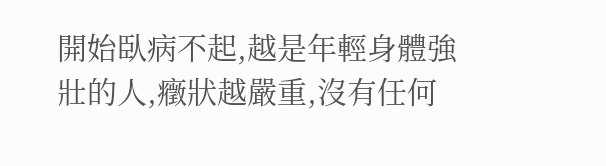開始臥病不起,越是年輕身體強壯的人,癥狀越嚴重,沒有任何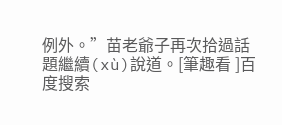例外。”苗老爺子再次拾過話題繼續(xù)說道。[筆趣看 ]百度搜索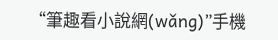“筆趣看小說網(wǎng)”手機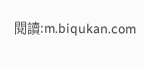閱讀:m.biqukan.com